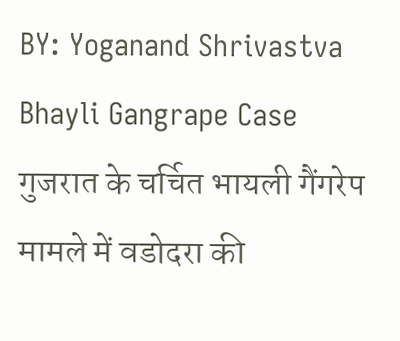BY: Yoganand Shrivastva
Bhayli Gangrape Case गुजरात के चर्चित भायली गैंगरेप मामले में वडोदरा की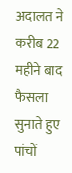अदालत ने करीब 22 महीने बाद फैसला सुनाते हुए पांचों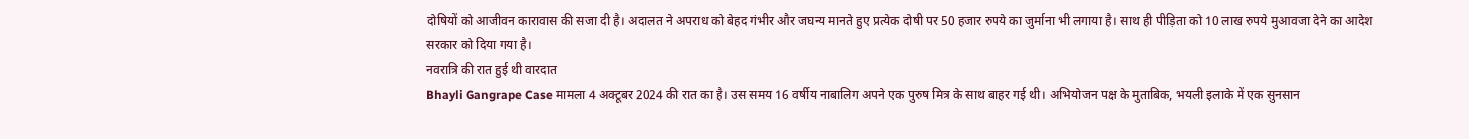दोषियों को आजीवन कारावास की सजा दी है। अदालत ने अपराध को बेहद गंभीर और जघन्य मानते हुए प्रत्येक दोषी पर 50 हजार रुपये का जुर्माना भी लगाया है। साथ ही पीड़िता को 10 लाख रुपये मुआवजा देने का आदेश सरकार को दिया गया है।
नवरात्रि की रात हुई थी वारदात
Bhayli Gangrape Case मामला 4 अक्टूबर 2024 की रात का है। उस समय 16 वर्षीय नाबालिग अपने एक पुरुष मित्र के साथ बाहर गई थी। अभियोजन पक्ष के मुताबिक, भयली इलाके में एक सुनसान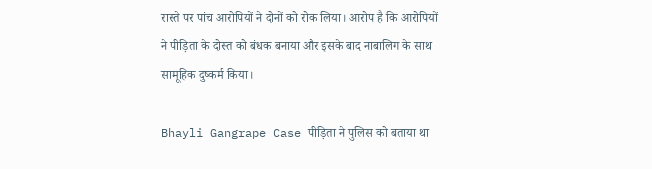रास्ते पर पांच आरोपियों ने दोनों को रोक लिया। आरोप है कि आरोपियों ने पीड़िता के दोस्त को बंधक बनाया और इसके बाद नाबालिग के साथ सामूहिक दुष्कर्म किया।

Bhayli Gangrape Case पीड़िता ने पुलिस को बताया था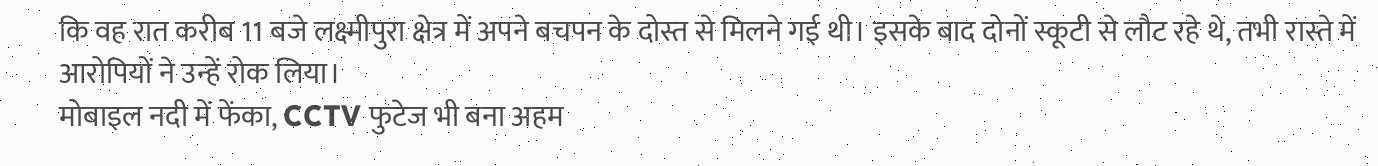कि वह रात करीब 11 बजे लक्ष्मीपुरा क्षेत्र में अपने बचपन के दोस्त से मिलने गई थी। इसके बाद दोनों स्कूटी से लौट रहे थे, तभी रास्ते में आरोपियों ने उन्हें रोक लिया।
मोबाइल नदी में फेंका, CCTV फुटेज भी बना अहम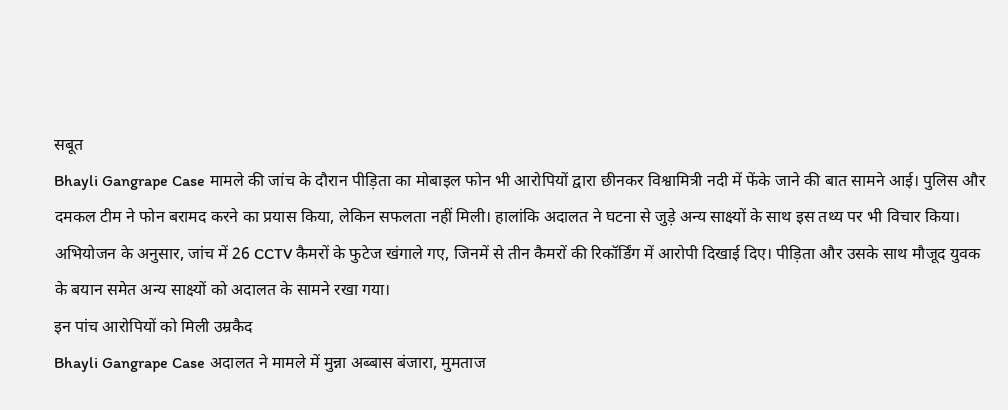सबूत
Bhayli Gangrape Case मामले की जांच के दौरान पीड़िता का मोबाइल फोन भी आरोपियों द्वारा छीनकर विश्वामित्री नदी में फेंके जाने की बात सामने आई। पुलिस और दमकल टीम ने फोन बरामद करने का प्रयास किया, लेकिन सफलता नहीं मिली। हालांकि अदालत ने घटना से जुड़े अन्य साक्ष्यों के साथ इस तथ्य पर भी विचार किया।
अभियोजन के अनुसार, जांच में 26 CCTV कैमरों के फुटेज खंगाले गए, जिनमें से तीन कैमरों की रिकॉर्डिंग में आरोपी दिखाई दिए। पीड़िता और उसके साथ मौजूद युवक के बयान समेत अन्य साक्ष्यों को अदालत के सामने रखा गया।
इन पांच आरोपियों को मिली उम्रकैद
Bhayli Gangrape Case अदालत ने मामले में मुन्ना अब्बास बंजारा, मुमताज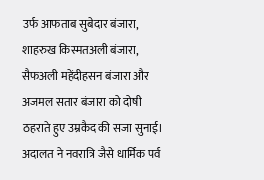उर्फ आफताब सुबेदार बंजारा, शाहरुख किस्मतअली बंजारा, सैफअली महेंदीहसन बंजारा और अजमल सतार बंजारा को दोषी ठहराते हुए उम्रकैद की सजा सुनाई।
अदालत ने नवरात्रि जैसे धार्मिक पर्व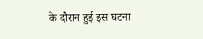के दौरान हुई इस घटना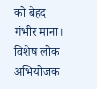को बेहद गंभीर माना। विशेष लोक अभियोजक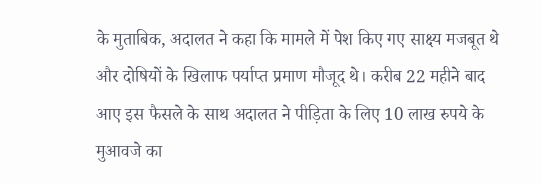के मुताबिक, अदालत ने कहा कि मामले में पेश किए गए साक्ष्य मजबूत थे और दोषियों के खिलाफ पर्याप्त प्रमाण मौजूद थे। करीब 22 महीने बाद आए इस फैसले के साथ अदालत ने पीड़िता के लिए 10 लाख रुपये के मुआवजे का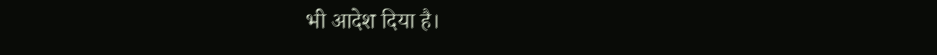भी आदेश दिया है।